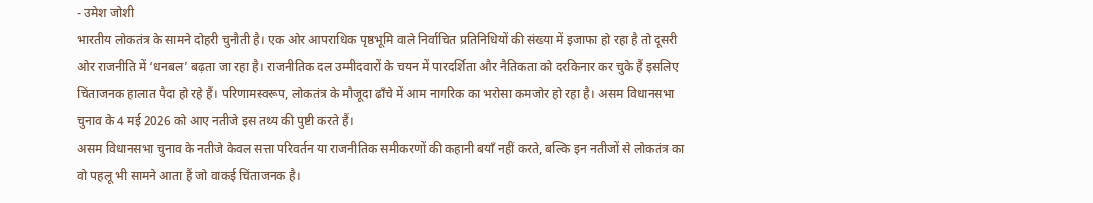- उमेश जोशी
भारतीय लोकतंत्र के सामने दोहरी चुनौती है। एक ओर आपराधिक पृष्ठभूमि वाले निर्वाचित प्रतिनिधियों की संख्या में इजाफा हो रहा है तो दूसरी ओर राजनीति में ‘धनबल’ बढ़ता जा रहा है। राजनीतिक दल उम्मीदवारों के चयन में पारदर्शिता और नैतिकता को दरकिनार कर चुके हैं इसलिए चिंताजनक हालात पैदा हो रहे हैं। परिणामस्वरूप, लोकतंत्र के मौजूदा ढाँचे में आम नागरिक का भरोसा कमजोर हो रहा है। असम विधानसभा चुनाव के 4 मई 2026 को आए नतीजे इस तथ्य की पुष्टी करते हैं।
असम विधानसभा चुनाव के नतीजे केवल सत्ता परिवर्तन या राजनीतिक समीकरणों की कहानी बयाँ नहीं करते, बल्कि इन नतीजों से लोकतंत्र का वो पहलू भी सामने आता हैं जो वाकई चिंताजनक है।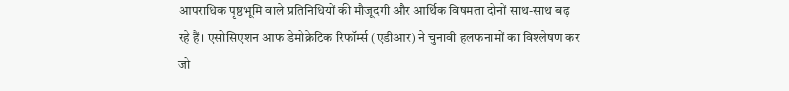आपराधिक पृष्ठभूमि वाले प्रतिनिधियों की मौजूदगी और आर्थिक विषमता दोनों साथ-साथ बढ़ रहे हैं। एसोसिएशन आफ डेमोक्रेटिक रिफॉर्म्स (एडीआर) ने चुनावी हलफनामों का विश्लेषण कर जो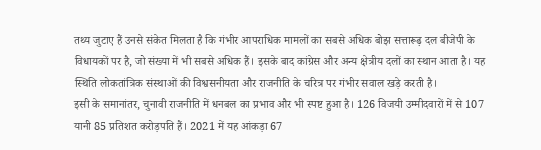तथ्य जुटाए हैं उनसे संकेत मिलता है कि गंभीर आपराधिक मामलों का सबसे अधिक बोझ सत्तारूढ़ दल बीजेपी के विधायकों पर है, जो संख्या में भी सबसे अधिक हैं। इसके बाद कांग्रेस और अन्य क्षेत्रीय दलों का स्थान आता है। यह स्थिति लोकतांत्रिक संस्थाओं की विश्वसनीयता और राजनीति के चरित्र पर गंभीर सवाल खड़े करती है।
इसी के समानांतर, चुनावी राजनीति में धनबल का प्रभाव और भी स्पष्ट हुआ है। 126 विजयी उम्मीदवारों में से 107 यानी 85 प्रतिशत करोड़पति हैं। 2021 में यह आंकड़ा 67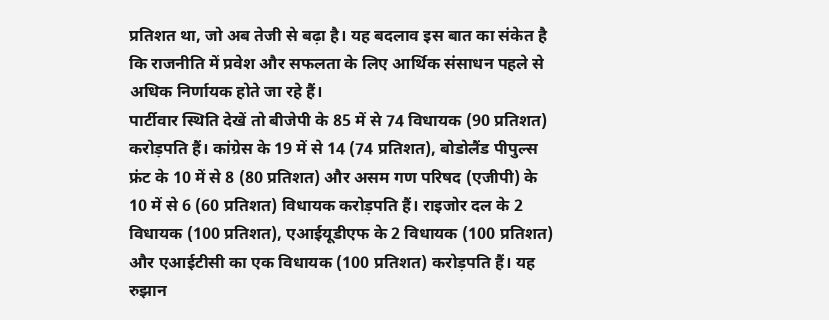प्रतिशत था, जो अब तेजी से बढ़ा है। यह बदलाव इस बात का संकेत है कि राजनीति में प्रवेश और सफलता के लिए आर्थिक संसाधन पहले से अधिक निर्णायक होते जा रहे हैं।
पार्टीवार स्थिति देखें तो बीजेपी के 85 में से 74 विधायक (90 प्रतिशत) करोड़पति हैं। कांग्रेस के 19 में से 14 (74 प्रतिशत), बोडोलैंड पीपुल्स फ्रंट के 10 में से 8 (80 प्रतिशत) और असम गण परिषद (एजीपी) के 10 में से 6 (60 प्रतिशत) विधायक करोड़पति हैं। राइजोर दल के 2 विधायक (100 प्रतिशत), एआईयूडीएफ के 2 विधायक (100 प्रतिशत) और एआईटीसी का एक विधायक (100 प्रतिशत) करोड़पति हैं। यह रुझान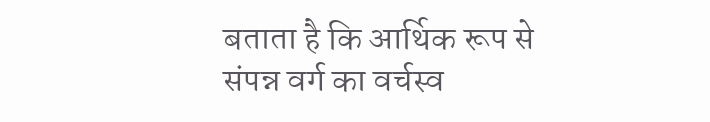बताता है कि आर्थिक रूप से संपन्न वर्ग का वर्चस्व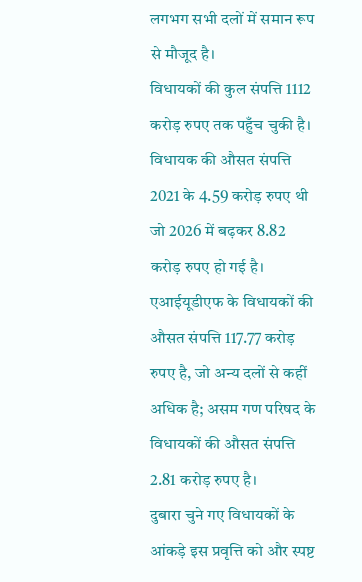लगभग सभी दलों में समान रूप से मौजूद है।
विधायकों की कुल संपत्ति 1112 करोड़ रुपए तक पहुँच चुकी है। विधायक की औसत संपत्ति 2021 के 4.59 करोड़ रुपए थी जो 2026 में बढ़कर 8.82 करोड़ रुपए हो गई है। एआईयूडीएफ के विधायकों की औसत संपत्ति 117.77 करोड़ रुपए है, जो अन्य दलों से कहीं अधिक है; असम गण परिषद के विधायकों की औसत संपत्ति 2.81 करोड़ रुपए है।
दुबारा चुने गए विधायकों के आंकड़े इस प्रवृत्ति को और स्पष्ट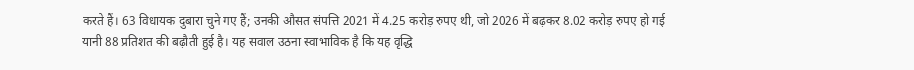करते हैं। 63 विधायक दुबारा चुने गए हैं; उनकी औसत संपत्ति 2021 में 4.25 करोड़ रुपए थी, जो 2026 में बढ़कर 8.02 करोड़ रुपए हो गई यानी 88 प्रतिशत की बढ़ौती हुई है। यह सवाल उठना स्वाभाविक है कि यह वृद्धि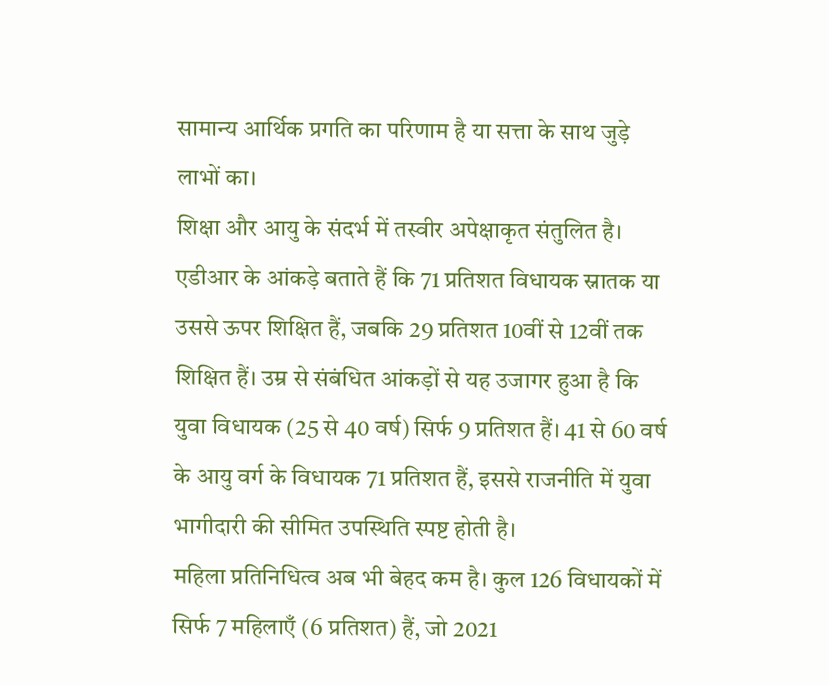सामान्य आर्थिक प्रगति का परिणाम है या सत्ता के साथ जुड़े लाभों का।
शिक्षा और आयु के संदर्भ में तस्वीर अपेक्षाकृत संतुलित है। एडीआर के आंकड़े बताते हैं कि 71 प्रतिशत विधायक स्नातक या उससे ऊपर शिक्षित हैं, जबकि 29 प्रतिशत 10वीं से 12वीं तक शिक्षित हैं। उम्र से संबंधित आंकड़ों से यह उजागर हुआ है कि युवा विधायक (25 से 40 वर्ष) सिर्फ 9 प्रतिशत हैं। 41 से 60 वर्ष के आयु वर्ग के विधायक 71 प्रतिशत हैं, इससे राजनीति में युवा भागीदारी की सीमित उपस्थिति स्पष्ट होती है।
महिला प्रतिनिधित्व अब भी बेहद कम है। कुल 126 विधायकों में सिर्फ 7 महिलाएँ (6 प्रतिशत) हैं, जो 2021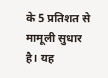के 5 प्रतिशत से मामूली सुधार है। यह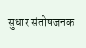सुधार संतोषजनक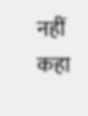नहीं कहा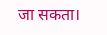जा सकता।